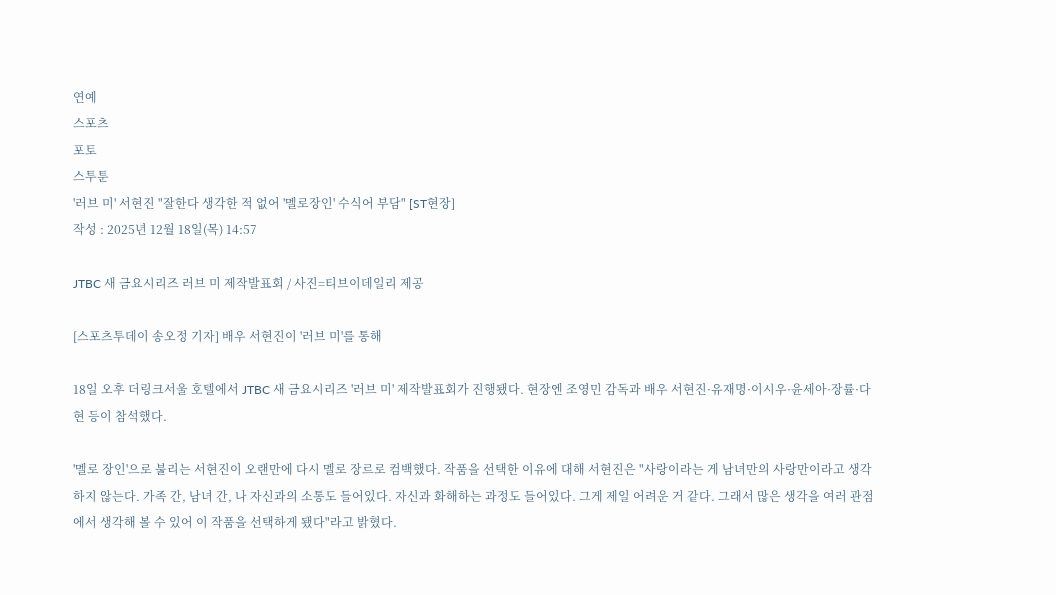연예
스포츠
포토
스투툰
'러브 미' 서현진 "잘한다 생각한 적 없어 '멜로장인' 수식어 부담" [ST현장]
작성 : 2025년 12월 18일(목) 14:57

JTBC 새 금요시리즈 러브 미 제작발표회 / 사진=티브이데일리 제공

[스포츠투데이 송오정 기자] 배우 서현진이 '러브 미'를 통해

18일 오후 더링크서울 호텔에서 JTBC 새 금요시리즈 '러브 미' 제작발표회가 진행됐다. 현장엔 조영민 감독과 배우 서현진·유재명·이시우·윤세아·장률·다현 등이 참석했다.

'멜로 장인'으로 불리는 서현진이 오랜만에 다시 멜로 장르로 컴백했다. 작품을 선택한 이유에 대해 서현진은 "사랑이라는 게 남녀만의 사랑만이라고 생각하지 않는다. 가족 간, 남녀 간, 나 자신과의 소통도 들어있다. 자신과 화해하는 과정도 들어있다. 그게 제일 어려운 거 같다. 그래서 많은 생각을 여러 관점에서 생각해 볼 수 있어 이 작품을 선택하게 됐다"라고 밝혔다.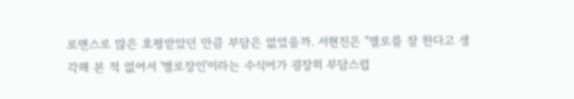로맨스로 많은 호평받았던 만큼 부담은 없었을까. 서현진은 "멜로를 잘 한다고 생각해 본 적 없어서 '멜로장인'이라는 수식어가 굉장히 부담스럽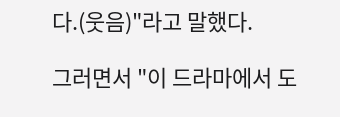다.(웃음)"라고 말했다.

그러면서 "이 드라마에서 도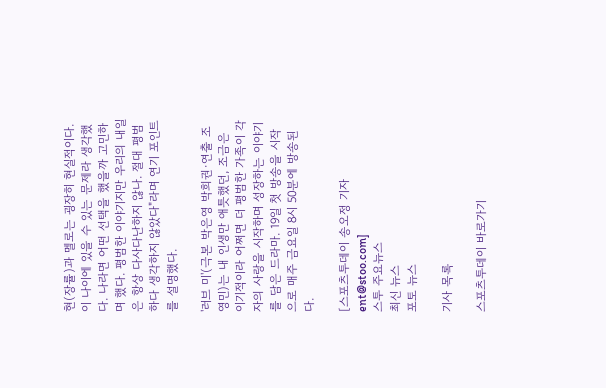현(장률)과 멜로는 굉장히 현실적이다. 이 나이에 있을 수 있는 문제라 생각했다. 나라면 어떤 선택을 했을까 고민하며 했다. 평범한 이야기지만 우리의 내일은 항상 다사다난하지 않나. 절대 평범하다 생각하지 않았다"라며 연기 포인트를 설명했다.

'러브 미'(극본 박은영 박희권·연출 조영민)는 내 인생만 애틋했던, 조금은 이기적이라 어쩌면 더 평범한 가족이 각자의 사랑을 시작하며 성장하는 이야기를 담은 드라마. 19일 첫 방송을 시작으로 매주 금요일 8시 50분에 방송된다.

[스포츠투데이 송오정 기자 ent@stoo.com]
스투 주요뉴스
최신 뉴스
포토 뉴스

기사 목록

스포츠투데이 바로가기